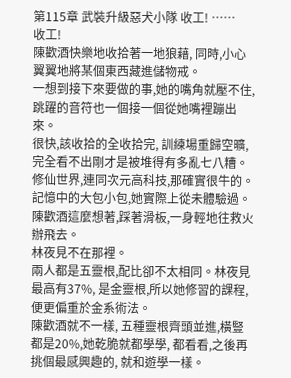第115章 武裝升級惡犬小隊 收工! ……
收工!
陳歡酒快樂地收拾著一地狼藉, 同時,小心翼翼地將某個東西藏進儲物戒。
一想到接下來要做的事,她的嘴角就壓不住, 跳躍的音符也一個接一個從她嘴裡蹦出來。
很快,該收拾的全收拾完, 訓練場重歸空曠, 完全看不出剛才是被堆得有多亂七八糟。
修仙世界,連同次元高科技,那確實很牛的。記憶中的大包小包,她實際上從未體驗過。
陳歡酒這麼想著,踩著滑板,一身輕地往救火辦飛去。
林夜見不在那裡。
兩人都是五靈根,配比卻不太相同。林夜見最高有37%, 是金靈根,所以她修習的課程,便更偏重於金系術法。
陳歡酒就不一樣, 五種靈根齊頭並進,橫豎都是20%,她乾脆就都學學, 都看看,之後再挑個最感興趣的, 就和遊學一樣。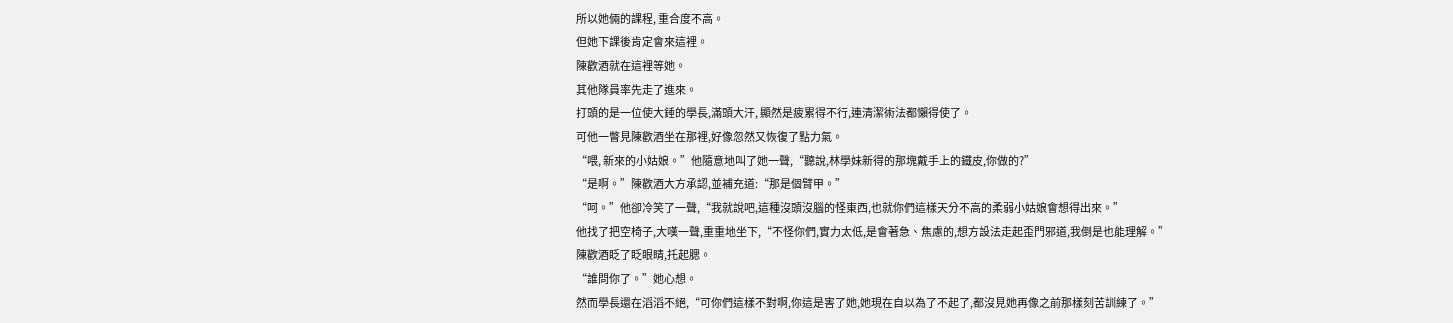所以她倆的課程, 重合度不高。
但她下課後肯定會來這裡。
陳歡酒就在這裡等她。
其他隊員率先走了進來。
打頭的是一位使大錘的學長,滿頭大汗, 顯然是疲累得不行,連清潔術法都懶得使了。
可他一瞥見陳歡酒坐在那裡,好像忽然又恢復了點力氣。
“喂, 新來的小姑娘。”他隨意地叫了她一聲,“聽說,林學妹新得的那塊戴手上的鐵皮,你做的?”
“是啊。”陳歡酒大方承認,並補充道:“那是個臂甲。”
“呵。”他卻冷笑了一聲,“我就說吧,這種沒頭沒腦的怪東西,也就你們這樣天分不高的柔弱小姑娘會想得出來。”
他找了把空椅子,大嘆一聲,重重地坐下,“不怪你們,實力太低,是會著急、焦慮的,想方設法走起歪門邪道,我倒是也能理解。”
陳歡酒眨了眨眼睛,托起腮。
“誰問你了。”她心想。
然而學長還在滔滔不絕,“可你們這樣不對啊,你這是害了她,她現在自以為了不起了,都沒見她再像之前那樣刻苦訓練了。”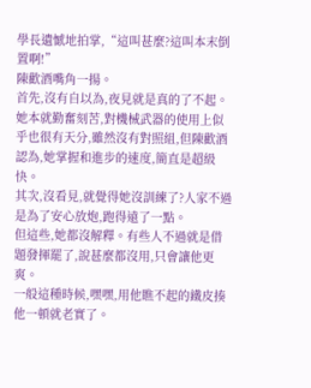學長遺憾地拍掌,“這叫甚麼?這叫本末倒置啊!”
陳歡酒嘴角一揚。
首先,沒有自以為,夜見就是真的了不起。
她本就勤奮刻苦,對機械武器的使用上似乎也很有天分,雖然沒有對照組,但陳歡酒認為,她掌握和進步的速度,簡直是超級快。
其次,沒看見,就覺得她沒訓練了?人家不過是為了安心放炮,跑得遠了一點。
但這些,她都沒解釋。有些人不過就是借題發揮罷了,說甚麼都沒用,只會讓他更爽。
一般這種時候,嘿嘿,用他瞧不起的鐵皮揍他一頓就老實了。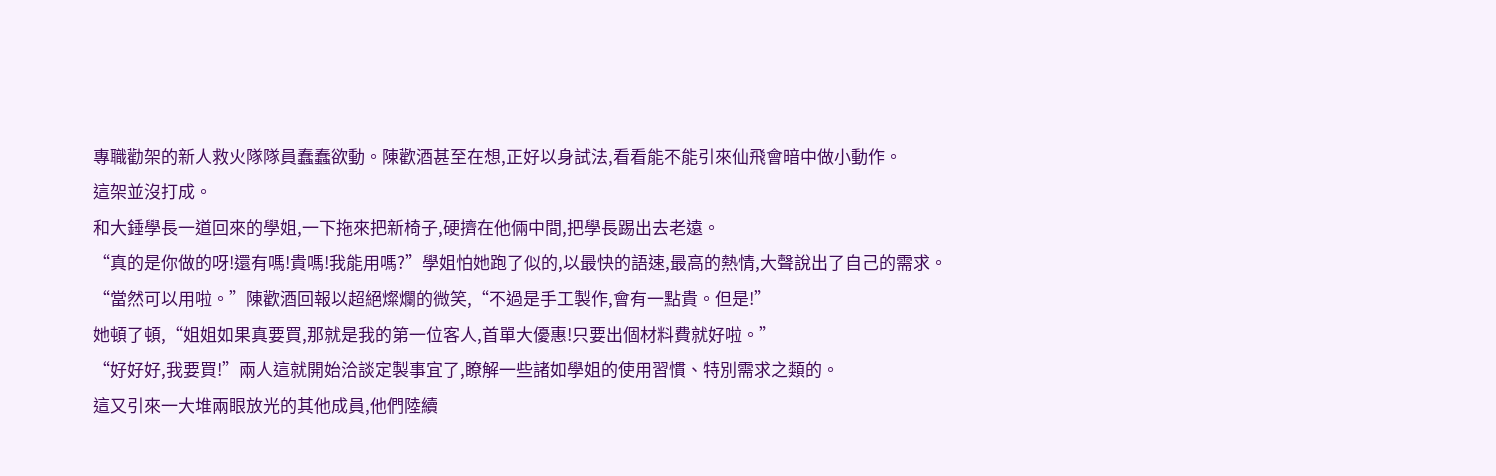專職勸架的新人救火隊隊員蠢蠢欲動。陳歡酒甚至在想,正好以身試法,看看能不能引來仙飛會暗中做小動作。
這架並沒打成。
和大錘學長一道回來的學姐,一下拖來把新椅子,硬擠在他倆中間,把學長踢出去老遠。
“真的是你做的呀!還有嗎!貴嗎!我能用嗎?”學姐怕她跑了似的,以最快的語速,最高的熱情,大聲說出了自己的需求。
“當然可以用啦。”陳歡酒回報以超絕燦爛的微笑,“不過是手工製作,會有一點貴。但是!”
她頓了頓,“姐姐如果真要買,那就是我的第一位客人,首單大優惠!只要出個材料費就好啦。”
“好好好,我要買!”兩人這就開始洽談定製事宜了,瞭解一些諸如學姐的使用習慣、特別需求之類的。
這又引來一大堆兩眼放光的其他成員,他們陸續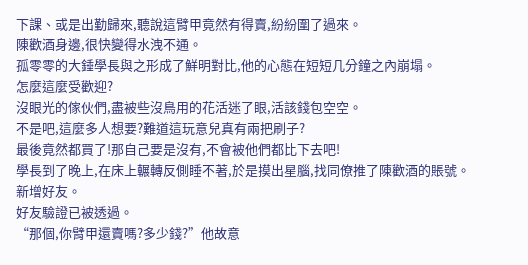下課、或是出勤歸來,聽說這臂甲竟然有得賣,紛紛圍了過來。
陳歡酒身邊,很快變得水洩不通。
孤零零的大錘學長與之形成了鮮明對比,他的心態在短短几分鐘之內崩塌。
怎麼這麼受歡迎?
沒眼光的傢伙們,盡被些沒鳥用的花活迷了眼,活該錢包空空。
不是吧,這麼多人想要?難道這玩意兒真有兩把刷子?
最後竟然都買了!那自己要是沒有,不會被他們都比下去吧!
學長到了晚上,在床上輾轉反側睡不著,於是摸出星腦,找同僚推了陳歡酒的賬號。
新增好友。
好友驗證已被透過。
“那個,你臂甲還賣嗎?多少錢?”他故意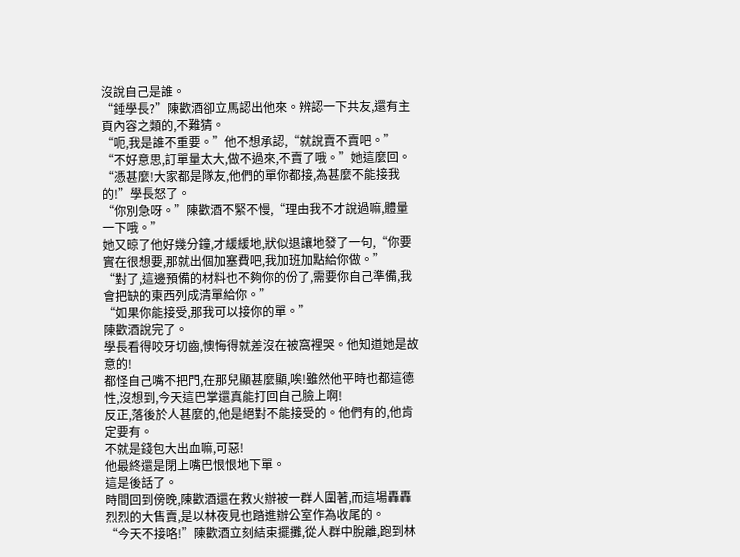沒說自己是誰。
“錘學長?”陳歡酒卻立馬認出他來。辨認一下共友,還有主頁內容之類的,不難猜。
“呃,我是誰不重要。”他不想承認,“就說賣不賣吧。”
“不好意思,訂單量太大,做不過來,不賣了哦。”她這麼回。
“憑甚麼!大家都是隊友,他們的單你都接,為甚麼不能接我的!”學長怒了。
“你別急呀。”陳歡酒不緊不慢,“理由我不才說過嘛,體量一下哦。”
她又晾了他好幾分鐘,才緩緩地,狀似退讓地發了一句,“你要實在很想要,那就出個加塞費吧,我加班加點給你做。”
“對了,這邊預備的材料也不夠你的份了,需要你自己準備,我會把缺的東西列成清單給你。”
“如果你能接受,那我可以接你的單。”
陳歡酒說完了。
學長看得咬牙切齒,懊悔得就差沒在被窩裡哭。他知道她是故意的!
都怪自己嘴不把門,在那兒顯甚麼顯,唉!雖然他平時也都這德性,沒想到,今天這巴掌還真能打回自己臉上啊!
反正,落後於人甚麼的,他是絕對不能接受的。他們有的,他肯定要有。
不就是錢包大出血嘛,可惡!
他最終還是閉上嘴巴恨恨地下單。
這是後話了。
時間回到傍晚,陳歡酒還在救火辦被一群人圍著,而這場轟轟烈烈的大售賣,是以林夜見也踏進辦公室作為收尾的。
“今天不接咯!”陳歡酒立刻結束擺攤,從人群中脫離,跑到林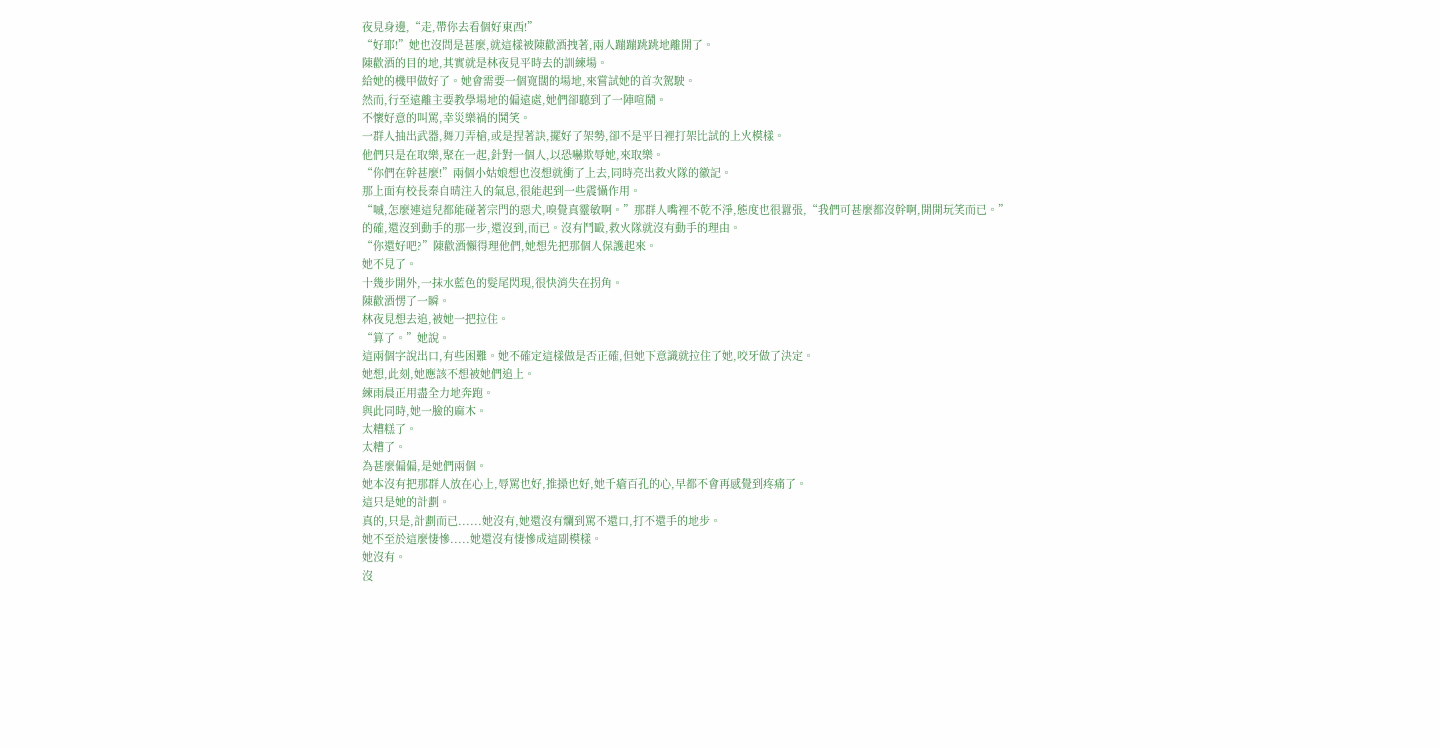夜見身邊,“走,帶你去看個好東西!”
“好耶!”她也沒問是甚麼,就這樣被陳歡酒拽著,兩人蹦蹦跳跳地離開了。
陳歡酒的目的地,其實就是林夜見平時去的訓練場。
給她的機甲做好了。她會需要一個寬闊的場地,來嘗試她的首次駕駛。
然而,行至遠離主要教學場地的偏遠處,她們卻聽到了一陣喧鬧。
不懷好意的叫罵,幸災樂禍的鬨笑。
一群人抽出武器,舞刀弄槍,或是捏著訣,擺好了架勢,卻不是平日裡打架比試的上火模樣。
他們只是在取樂,聚在一起,針對一個人,以恐嚇欺辱她,來取樂。
“你們在幹甚麼!”兩個小姑娘想也沒想就衝了上去,同時亮出救火隊的徽記。
那上面有校長秦自晴注入的氣息,很能起到一些震懾作用。
“嘁,怎麼連這兒都能碰著宗門的惡犬,嗅覺真靈敏啊。”那群人嘴裡不乾不淨,態度也很囂張,“我們可甚麼都沒幹啊,開開玩笑而已。”
的確,還沒到動手的那一步,還沒到,而已。沒有鬥毆,救火隊就沒有動手的理由。
“你還好吧?”陳歡酒懶得理他們,她想先把那個人保護起來。
她不見了。
十幾步開外,一抹水藍色的髮尾閃現,很快消失在拐角。
陳歡酒愣了一瞬。
林夜見想去追,被她一把拉住。
“算了。”她說。
這兩個字說出口,有些困難。她不確定這樣做是否正確,但她下意識就拉住了她,咬牙做了決定。
她想,此刻,她應該不想被她們追上。
練雨晨正用盡全力地奔跑。
與此同時,她一臉的麻木。
太糟糕了。
太糟了。
為甚麼偏偏,是她們兩個。
她本沒有把那群人放在心上,辱罵也好,推搡也好,她千瘡百孔的心,早都不會再感覺到疼痛了。
這只是她的計劃。
真的,只是,計劃而已......她沒有,她還沒有爛到罵不還口,打不還手的地步。
她不至於這麼悽慘.....她還沒有悽慘成這副模樣。
她沒有。
沒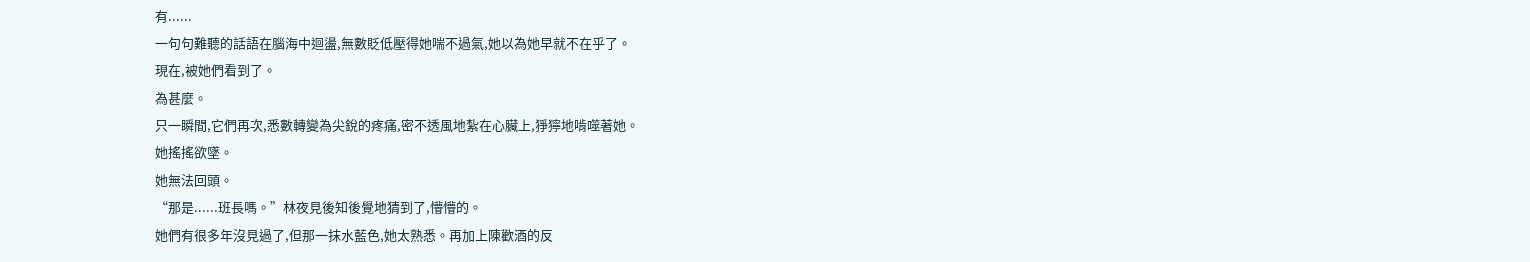有......
一句句難聽的話語在腦海中迴盪,無數貶低壓得她喘不過氣,她以為她早就不在乎了。
現在,被她們看到了。
為甚麼。
只一瞬間,它們再次,悉數轉變為尖銳的疼痛,密不透風地紮在心臟上,猙獰地啃噬著她。
她搖搖欲墜。
她無法回頭。
“那是......班長嗎。”林夜見後知後覺地猜到了,懵懵的。
她們有很多年沒見過了,但那一抹水藍色,她太熟悉。再加上陳歡酒的反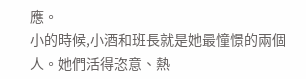應。
小的時候,小酒和班長就是她最憧憬的兩個人。她們活得恣意、熱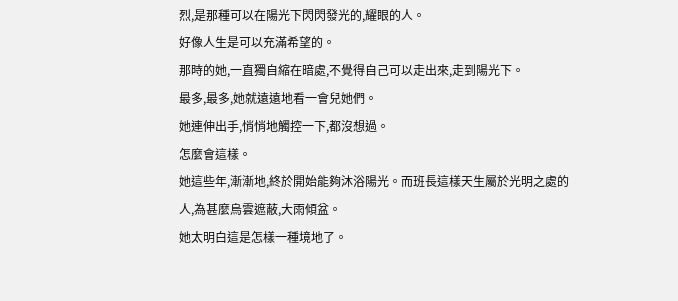烈,是那種可以在陽光下閃閃發光的,耀眼的人。
好像人生是可以充滿希望的。
那時的她,一直獨自縮在暗處,不覺得自己可以走出來,走到陽光下。
最多,最多,她就遠遠地看一會兒她們。
她連伸出手,悄悄地觸控一下,都沒想過。
怎麼會這樣。
她這些年,漸漸地,終於開始能夠沐浴陽光。而班長這樣天生屬於光明之處的人,為甚麼烏雲遮蔽,大雨傾盆。
她太明白這是怎樣一種境地了。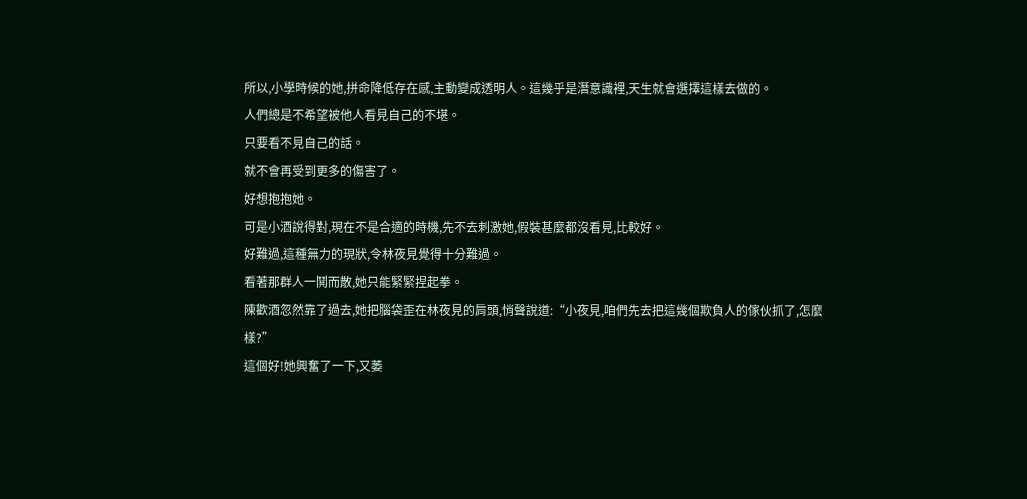所以,小學時候的她,拼命降低存在感,主動變成透明人。這幾乎是潛意識裡,天生就會選擇這樣去做的。
人們總是不希望被他人看見自己的不堪。
只要看不見自己的話。
就不會再受到更多的傷害了。
好想抱抱她。
可是小酒說得對,現在不是合適的時機,先不去刺激她,假裝甚麼都沒看見,比較好。
好難過,這種無力的現狀,令林夜見覺得十分難過。
看著那群人一鬨而散,她只能緊緊捏起拳。
陳歡酒忽然靠了過去,她把腦袋歪在林夜見的肩頭,悄聲說道:“小夜見,咱們先去把這幾個欺負人的傢伙抓了,怎麼樣?”
這個好!她興奮了一下,又萎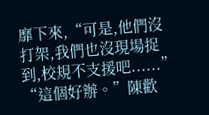靡下來,“可是,他們沒打架,我們也沒現場捉到,校規不支援吧......”
“這個好辦。”陳歡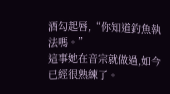酒勾起唇,“你知道釣魚執法嗎。”
這事她在音宗就做過,如今已經很熟練了。